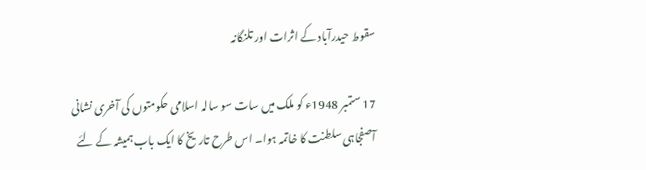سقوط حیدرآباد کے اثرات اور تلنگانہ

17 ستمبر 1948ء کو ملک میں سات سو سالہ اسلامی حکومتوں کی آخری نشانی آصفجاہی سلطنت کا خاتمہ ہوا۔ اس طرح تاریخ کا ایک باب ہمیشہ کے لئے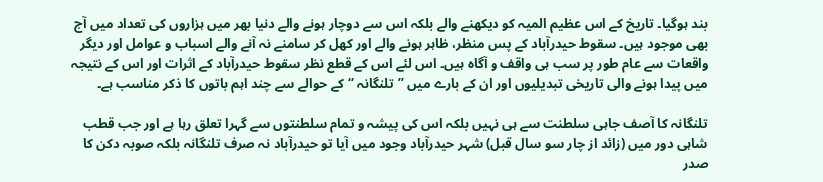بند ہوگیا۔ تاریخ کے اس عظیم المیہ کو دیکھنے والے بلکہ اس سے دوچار ہونے والے دنیا بھر میں ہزاروں کی تعداد میں آج بھی موجود ہیں۔ سقوط حیدرآباد کے پس منظر، ظاہر ہونے والے اور کھل کر سامنے نہ آنے والے اسباب و عوامل اور دیگر واقعات سے عام طور پر سب ہی واقف و آگاہ ہیں۔ اس لئے اس کے قطع نظر سقوط حیدرآباد کے اثرات اور اس کے نتیجہ میں پیدا ہونے والی تاریخی تبدیلیوں اور ان کے بارے میں ’’تلنگانہ ‘‘ کے حوالے سے چند اہم باتوں کا ذکر مناسب ہے۔

تلنگانہ کا آصف جاہی سلطنت سے ہی نہیں بلکہ اس کی پیشہ و تمام سلطنتوں سے گہرا تعلق رہا ہے اور جب قطب شاہی دور میں (زائد از چار سو سال قبل) شہر حیدرآباد وجود میں آیا تو حیدرآباد نہ صرف تلنگانہ بلکہ صوبہ دکن کا صدر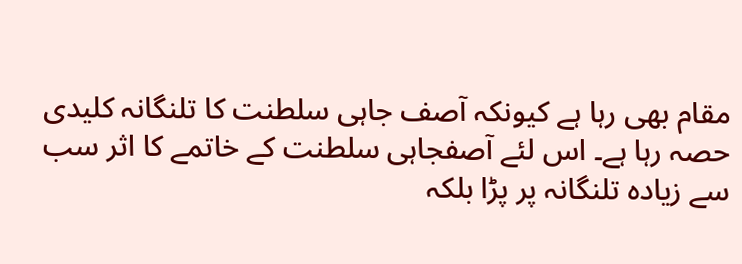مقام بھی رہا ہے کیونکہ آصف جاہی سلطنت کا تلنگانہ کلیدی حصہ رہا ہے۔ اس لئے آصفجاہی سلطنت کے خاتمے کا اثر سب سے زیادہ تلنگانہ پر پڑا بلکہ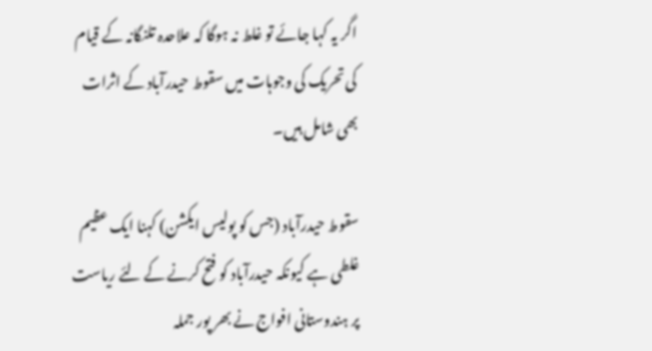اگر یہ کہا جائے تو غلط نہ ہوگا کہ علاحدہ تلنگانہ کے قیام کی تحریک کی وجوہات میں سقوط حیدرآباد کے اثرات بھی شامل ہیں۔

سقوط حیدرآباد (جس کو پولیس ایکشن) کہنا ایک عظیم غلطی ہے کیونکہ حیدرآباد کو فتح کرنے کے لئے ریاست پر ہندوستانی افواج نے بھر پور جملہ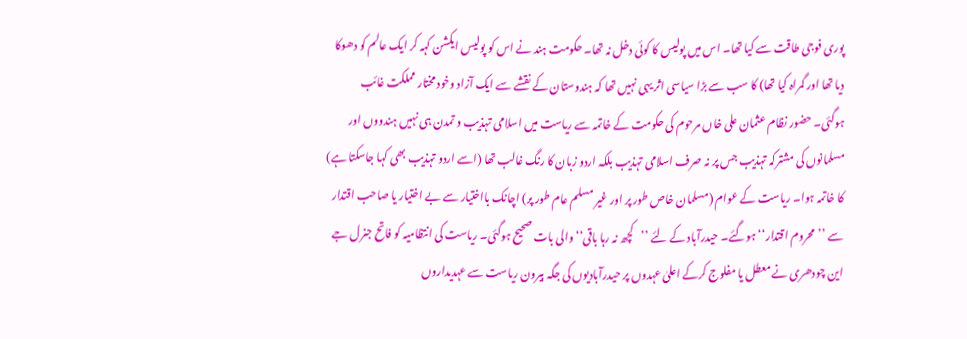پوری فوجی طاقت سے کیا تھا۔ اس میں پولیس کا کوئی دخل نہ تھا۔ حکومت ہند نے اس کو پولیس ایکشن کہہ کر ایک عالم کو دھوکا دیا تھا اور گمراہ کیا تھا) کا سب سے بڑا سیاسی اثر یہی نہیں تھا کہ ہندوستان کے نقشے سے ایک آزاد وخود مختار مملکت غائب ہوگئی۔ حضور نظام عثمان علی خاں مرحوم کی حکومت کے خاتمہ سے ریاست میں اسلامی تہذیب و تمدن ہی نہیں ہندووں اور مسلمانوں کی مشترکہ تہذیب جس پر نہ صرف اسلامی تہذیب بلکہ اردو زبان کا رنگ غالب تھا (اسے اردو تہذیب بھی کہا جاسکتا ہے) کا خاتمہ ہوا۔ ریاست کے عوام (مسلمان خاص طور پر اور غیر مسلم عام طور پر) اچانک بااختیار سے بے اختیار یا صاحب اقتدار سے ’’محروم اقتدار‘‘ ہوگئے۔ حیدرآباد کے لئے ’’کچھ نہ رہا باقی‘‘ والی بات صحیح ہوگئی۔ ریاست کی انتظامیہ کو فاتح جنرل جے این چودھری نے معطل یا مفلوج کرکے اعلیٰ عہدوں پر حیدرآبادیوں کی جگہ بیرون ریاست سے عہدیداروں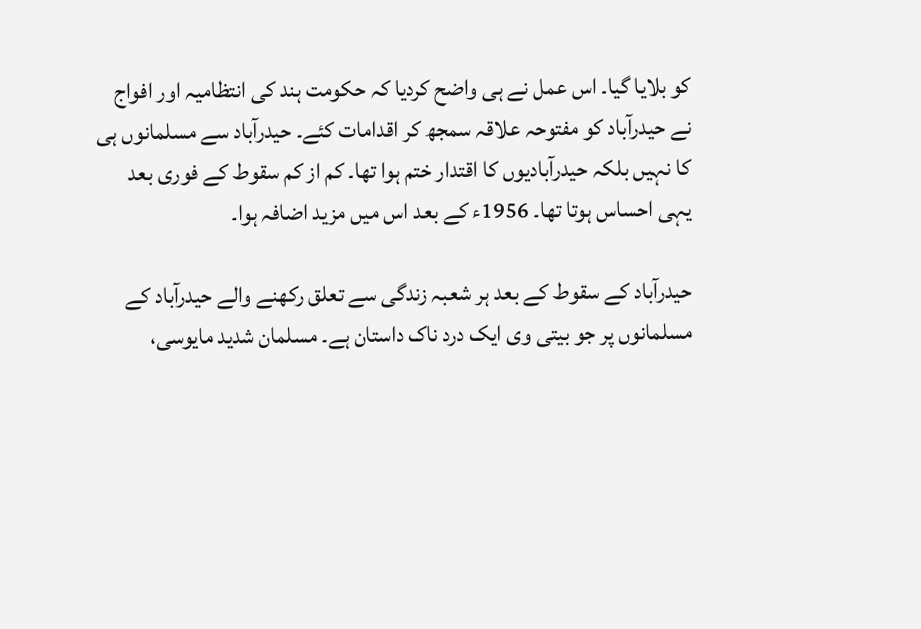کو بلایا گیا۔ اس عمل نے ہی واضح کردیا کہ حکومت ہند کی انتظامیہ اور افواج نے حیدرآباد کو مفتوحہ علاقہ سمجھ کر اقدامات کئے۔ حیدرآباد سے مسلمانوں ہی کا نہیں بلکہ حیدرآبادیوں کا اقتدار ختم ہوا تھا۔ کم از کم سقوط کے فوری بعد یہی احساس ہوتا تھا۔ 1956ء کے بعد اس میں مزید اضافہ ہوا۔

حیدرآباد کے سقوط کے بعد ہر شعبہ زندگی سے تعلق رکھنے والے حیدرآباد کے مسلمانوں پر جو بیتی وی ایک درد ناک داستان ہے۔ مسلمان شدید مایوسی،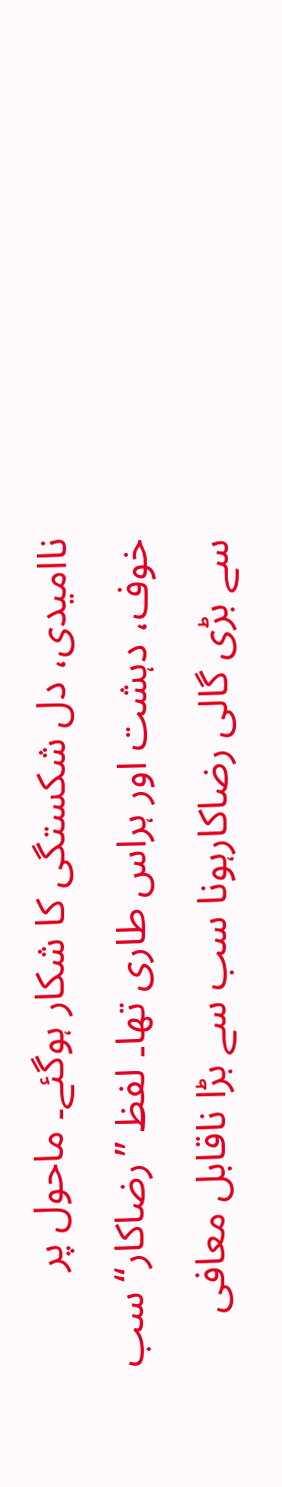ناامیدی، دل شکستگی کا شکار ہوگئے۔ ماحول پر خوف، دہشت اور ہراس طاری تھا۔ لفظ ’’رضاکار‘‘ سب سے بڑی گالی رضاکارہونا سب سے بڑا ناقابل معافی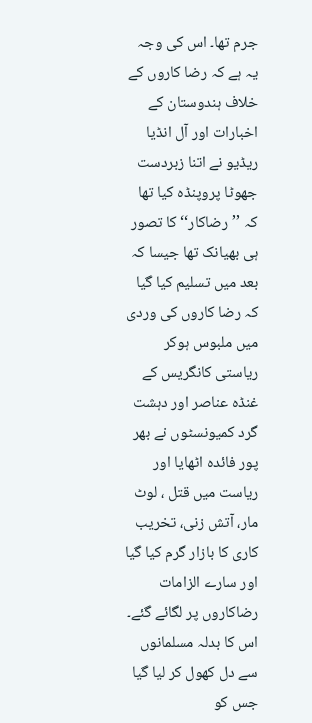جرم تھا۔ اس کی وجہ یہ ہے کہ رضا کاروں کے خلاف ہندوستان کے اخبارات اور آل انڈیا ریڈیو نے اتنا زبردست جھوٹا پروپنڈہ کیا تھا کہ ’’رضاکار‘‘ کا تصور ہی بھیانک تھا جیسا کہ بعد میں تسلیم کیا گیا کہ رضا کاروں کی وردی میں ملبوس ہوکر ریاستی کانگریس کے غنڈہ عناصر اور دہشت گرد کمیونسٹوں نے بھر پور فائدہ اٹھایا اور ریاست میں قتل ، لوٹ مار، آتش زنی، تخریب کاری کا بازار گرم کیا گیا اور سارے الزامات رضاکاروں پر لگائے گئے۔ اس کا بدلہ مسلمانوں سے دل کھول کر لیا گیا جس کو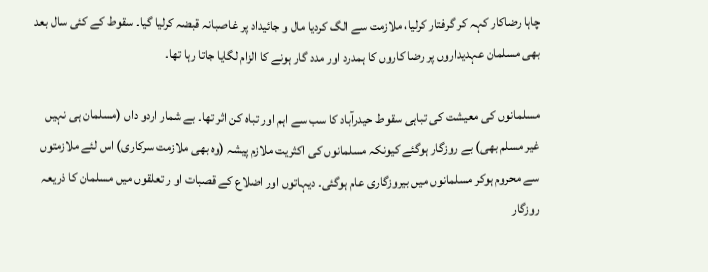چاہا رضاکار کہہ کر گرفتار کرلیا، ملازمت سے الگ کردیا مال و جائیداد پر غاصبانہ قبضہ کرلیا گیا۔ سقوط کے کئی سال بعد بھی مسلمان عہدیداروں پر رضا کاروں کا ہمدرد اور مدد گار ہونے کا الزام لگایا جاتا رہا تھا۔

مسلمانوں کی معیشت کی تباہی سقوط حیدرآباد کا سب سے اہم اور تباہ کن اثر تھا۔ بے شمار اردو داں (مسلمان ہی نہیں غیر مسلم بھی) بے روزگار ہوگئے کیونکہ مسلمانوں کی اکثریت ملازم پیشہ (وہ بھی ملازمت سرکاری) اس لئے ملازمتوں سے محروم ہوکر مسلمانوں میں بیروزگاری عام ہوگئی۔ دیہاتوں اور اضلاع کے قصبات او ر تعلقوں میں مسلمان کا ذریعہ روزگار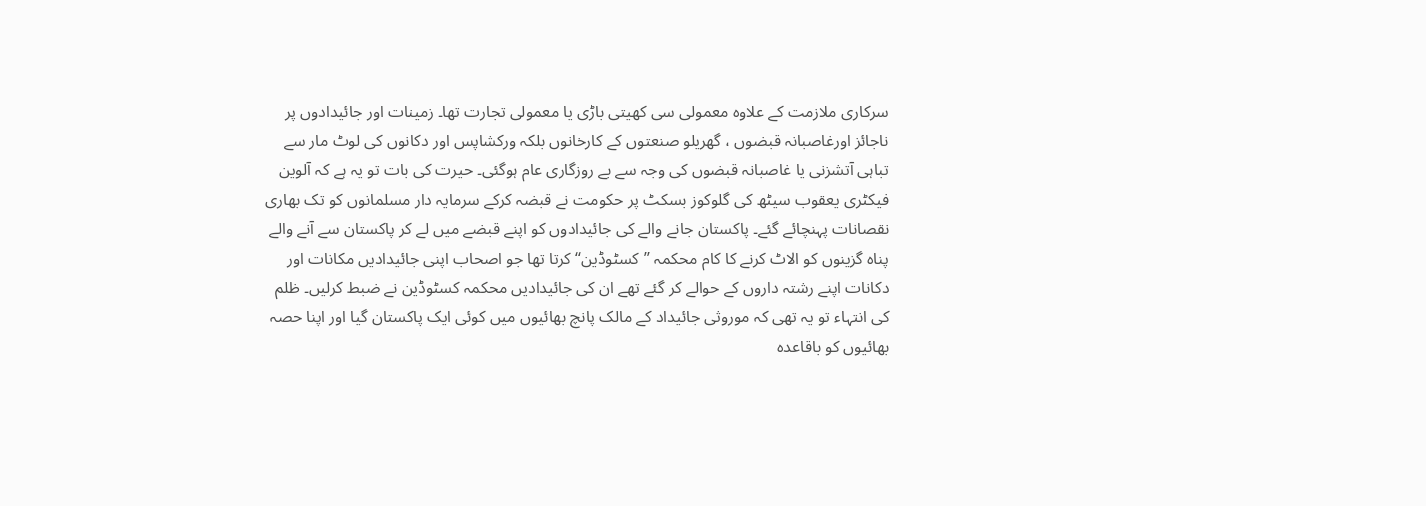سرکاری ملازمت کے علاوہ معمولی سی کھیتی باڑی یا معمولی تجارت تھا۔ زمینات اور جائیدادوں پر ناجائز اورغاصبانہ قبضوں ، گھریلو صنعتوں کے کارخانوں بلکہ ورکشاپس اور دکانوں کی لوٹ مار سے تباہی آتشزنی یا غاصبانہ قبضوں کی وجہ سے بے روزگاری عام ہوگئی۔ حیرت کی بات تو یہ ہے کہ آلوین فیکٹری یعقوب سیٹھ کی گلوکوز بسکٹ پر حکومت نے قبضہ کرکے سرمایہ دار مسلمانوں کو تک بھاری نقصانات پہنچائے گئے۔ پاکستان جانے والے کی جائیدادوں کو اپنے قبضے میں لے کر پاکستان سے آنے والے پناہ گزینوں کو الاٹ کرنے کا کام محکمہ ’’کسٹوڈین‘‘ کرتا تھا جو اصحاب اپنی جائیدادیں مکانات اور دکانات اپنے رشتہ داروں کے حوالے کر گئے تھے ان کی جائیدادیں محکمہ کسٹوڈین نے ضبط کرلیں۔ ظلم کی انتہاء تو یہ تھی کہ موروثی جائیداد کے مالک پانچ بھائیوں میں کوئی ایک پاکستان گیا اور اپنا حصہ بھائیوں کو باقاعدہ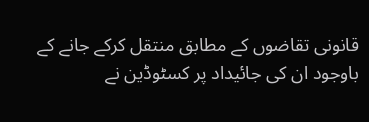قانونی تقاضوں کے مطابق منتقل کرکے جانے کے باوجود ان کی جائیداد پر کسٹوڈین نے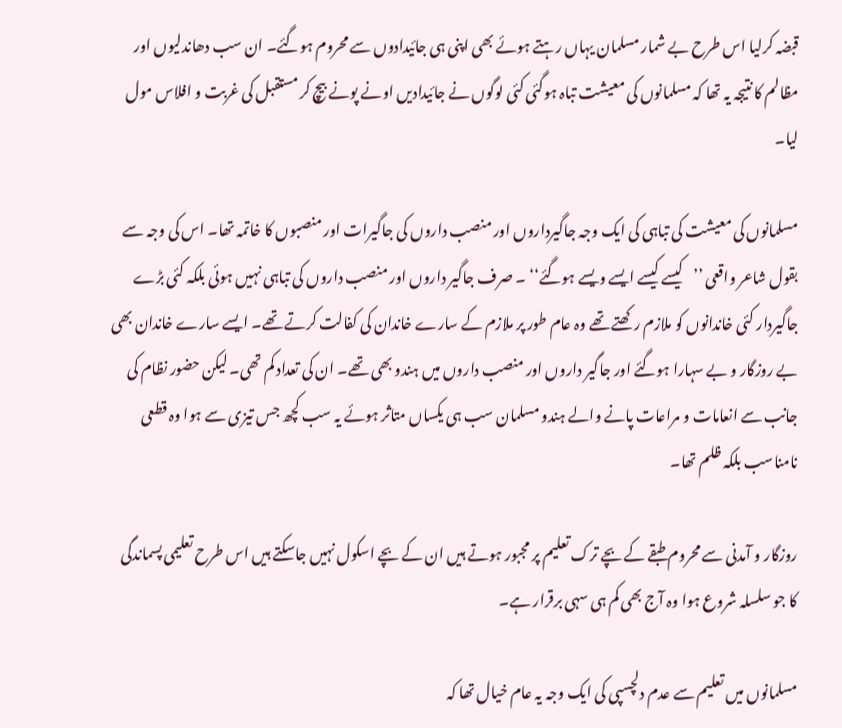قبضہ کرلیا اس طرح بے شمار مسلمان یہاں رہتے ہوئے بھی اپنی ہی جائیدادوں سے محروم ہوگئے۔ ان سب دھاندلیوں اور مظالم کا نتیجہ یہ تھا کہ مسلمانوں کی معیشت تباہ ہوگئی کئی لوگوں نے جائیدادیں اونے پونے بیچ کر مستقبل کی غربت و افلاس مول لیا۔

مسلمانوں کی معیشت کی تباہی کی ایک وجہ جاگیرداروں اور منصب داروں کی جاگیرات اور منصبوں کا خاتمہ تھا۔ اس کی وجہ سے بقول شاعر واقعی ’’کیسے کیسے ایسے ویسے ہوگئے‘‘ ۔ صرف جاگیر داروں اور منصب داروں کی تباہی نہیں ہوئی بلکہ کئی بڑے جاگیردار کئی خاندانوں کو ملازم رکھتے تھے وہ عام طور پر ملازم کے سارے خاندان کی کفالت کرتے تھے۔ ایسے سارے خاندان بھی بے روزگار و بے سہارا ہوگئے اور جاگیر داروں اور منصب داروں میں ہندو بھی تھے۔ ان کی تعداد کم تھی۔ لیکن حضور نظام کی جانب سے انعامات و مراعات پانے والے ہندو مسلمان سب ہی یکساں متاثر ہوئے یہ سب کچھ جس تیزی سے ہوا وہ قطعی نامناسب بلکہ ظلم تھا۔

روزگار و آمدنی سے محروم طبقے کے بچے ترک تعلیم پر مجبور ہوتے ہیں ان کے بچے اسکول نہیں جاسکتے ہیں اس طرح تعلیمی پسماندگی کا جو سلسلہ شروع ہوا وہ آج بھی کم ہی سہی برقرار ہے۔

مسلمانوں میں تعلیم سے عدم دلچسپی کی ایک وجہ یہ عام خیال تھا کہ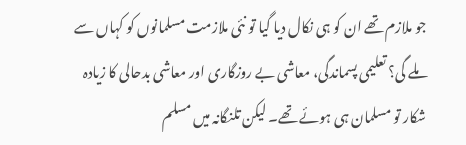جو ملازم تھے ان کو ہی نکال دیا گیا تو نئی ملازمت مسلمانوں کو کہاں سے ملے گی؟ تعلیمی پسماندگی، معاشی بے روزگاری اور معاشی بدحالی کا زیادہ شکار تو مسلمان ہی ہوئے تھے۔ لیکن تلنگانہ میں مسلم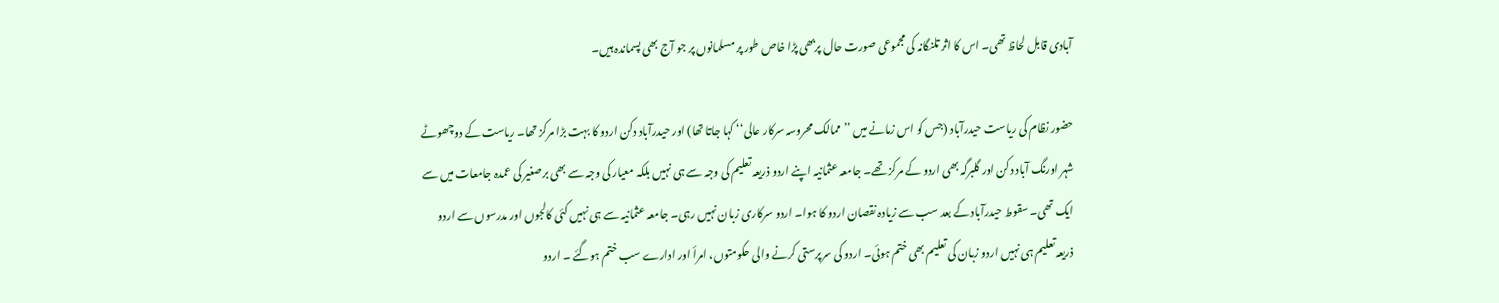آبادی قابل لحاظ تھی۔ اس کا اثر تلنگانہ کی مجموعی صورت حال پربھی پڑا خاص طور پر مسلمانوں پر جو آج بھی پسماندہ ہیں۔

حضور نظام کی ریاست حیدرآباد (جس کو اس زمانے میں ’’ممالک محروسہ سرکار عالی‘‘ کہا جاتا تھا) اور حیدرآباد دکن اردو کا بہت بڑا مرکز تھا۔ ریاست کے دوچھوٹے شہر اورنگ آباد دکن اور گلبرگہ بھی اردو کے مرکز تھے۔ جامعہ عثمانیہ اپنے اردو ذریعہ تعلیم کی وجہ سے ہی نہیں بلکہ معیار کی وجہ سے بھی برصغیر کی عمدہ جامعات میں سے ایک تھی۔ سقوط حیدرآباد کے بعد سب سے زیادہ نقصان اردو کا ہوا۔ اردو سرکاری زبان نہیں رہی۔ جامعہ عثمانیہ سے ہی نہیں کئی کالجوں اور مدرسوں سے اردو ذریعہ تعلیم ہی نہیں اردو زبان کی تعلیم بھی ختم ہوئی۔ اردو کی سرپرستی کرنے والی حکومتوں، امرأ اور ادارے سب ختم ہوگئے ۔ اردو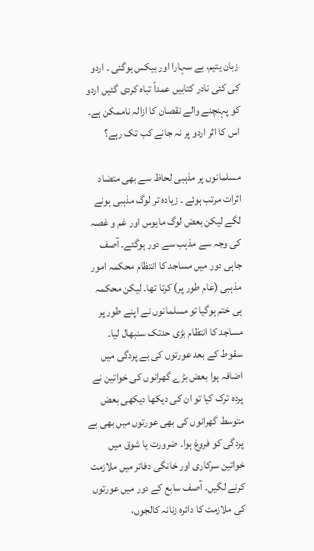زبان یتیم، بے سہارا اور بیکس ہوگئی ۔ اردو کی کئی نادر کتابیں عمداً تباہ کردی گئیں اردو کو پہنچنے والے نقصان کا ازالہ ناممکن ہے۔ اس کا اثر اردو پر نہ جانے کب تک رہے؟

مسلمانوں پر مذہبی لحاظ سے بھی متضاد اثرات مرتب ہوئے ۔ زیادہ تر لوگ مذہبی ہونے لگے لیکن بعض لوگ مایوس اور غم و غصہ کی وجہ سے مذہب سے دور ہوگئے۔ آصف جاہی دور میں مساجد کا انتظام محکمہ امور مذہبی (عام طور پر) کرتا تھا۔ لیکن محکمہ ہی ختم ہوگیا تو مسلمانوں نے اپنے طور پر مساجد کا انتظام بڑی حدتک سنبھال لیا۔ سقوط کے بعد عورتوں کی بے پردگی میں اضافہ ہوا بعض بڑے گھرانوں کی خواتین نے پردہ ترک کیا تو ان کی دیکھا دیکھی بعض متوسط گھرانوں کی بھی عورتوں میں بھی بے پردگی کو فروغ ہوا۔ ضرورت یا شوق میں خواتین سرکاری اور خانگی دفاتر میں ملازمت کرنے لگیں۔ آصف سابع کے دور میں عورتوں کی ملازمت کا دائرہ زنانہ کالجوں،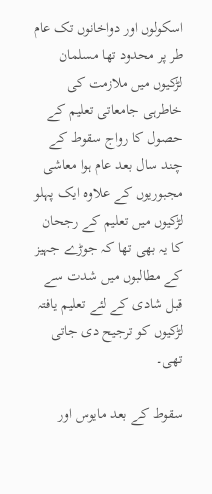اسکولوں اور دواخانوں تک عام طر پر محدود تھا مسلمان لڑکیوں میں ملازمت کی خاطرہی جامعاتی تعلیم کے حصول کا رواج سقوط کے چند سال بعد عام ہوا معاشی مجبوریوں کے علاوہ ایک پہلو لڑکیوں میں تعلیم کے رجحان کا یہ بھی تھا کہ جوڑے جہیز کے مطالبوں میں شدت سے قبل شادی کے لئے تعلیم یافتہ لڑکیوں کو ترجیح دی جاتی تھی۔

سقوط کے بعد مایوس اور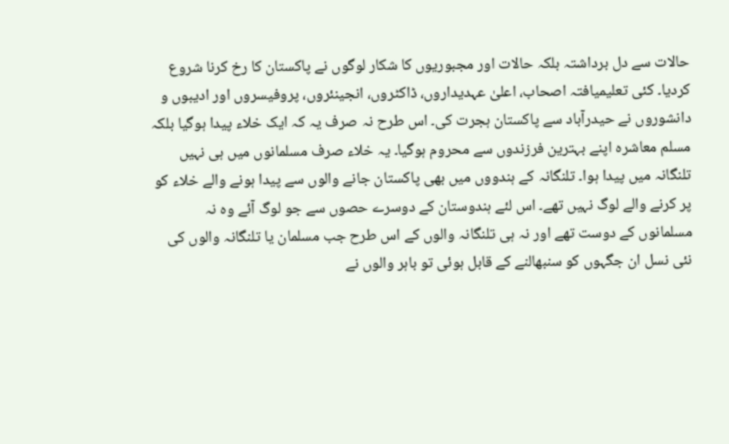حالات سے دل برداشتہ بلکہ حالات اور مجبوریوں کا شکار لوگوں نے پاکستان کا رخ کرنا شروع کردیا۔ کئی تعلیمیافتہ اصحاب، اعلیٰ عہدیداروں، ڈاکٹروں، انجینئروں، پروفیسروں اور ادیبوں و دانشوروں نے حیدرآباد سے پاکستان ہجرت کی۔ اس طرح نہ صرف یہ کہ ایک خلاء پیدا ہوگیا بلکہ مسلم معاشرہ اپنے بہترین فرزندوں سے محروم ہوگیا۔ یہ خلاء صرف مسلمانوں میں ہی نہیں تلنگانہ میں پیدا ہوا۔ تلنگانہ کے ہندووں میں بھی پاکستان جانے والوں سے پیدا ہونے والے خلاء کو پر کرنے والے لوگ نہیں تھے۔ اس لئے ہندوستان کے دوسرے حصوں سے جو لوگ آئے وہ نہ مسلمانوں کے دوست تھے اور نہ ہی تلنگانہ والوں کے اس طرح جب مسلمان یا تلنگانہ والوں کی نئی نسل ان جگہوں کو سنبھالنے کے قابل ہوئی تو باہر والوں نے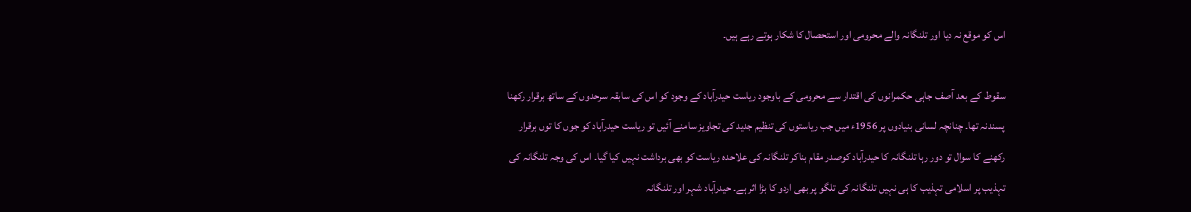اس کو موقع نہ دیا اور تلنگانہ والے محرومی اور استحصال کا شکار ہوتے رہے ہیں۔

سقوط کے بعد آصف جاہی حکمرانوں کی اقتدار سے محرومی کے باوجود ریاست حیدرآباد کے وجود کو اس کی سابقہ سرحدوں کے ساتھ برقرار رکھنا پسندنہ تھا۔ چنانچہ لسانی بنیادوں پر 1956ء میں جب ریاستوں کی تنظیم جدید کی تجاویز سامنے آئیں تو ریاست حیدرآباد کو جوں کا توں برقرار رکھنے کا سوال تو دور رہا تلنگانہ کا حیدرآباد کوصدر مقام بناکر تلنگانہ کی علاحدہ ریاست کو بھی برداشت نہیں کیا گیا۔ اس کی وجہ تلنگانہ کی تہذیب پر اسلامی تہذیب کا ہی نہیں تلنگانہ کی تلگو پر بھی اردو کا بڑا اثر ہے۔ حیدرآباد شہر اور تلنگانہ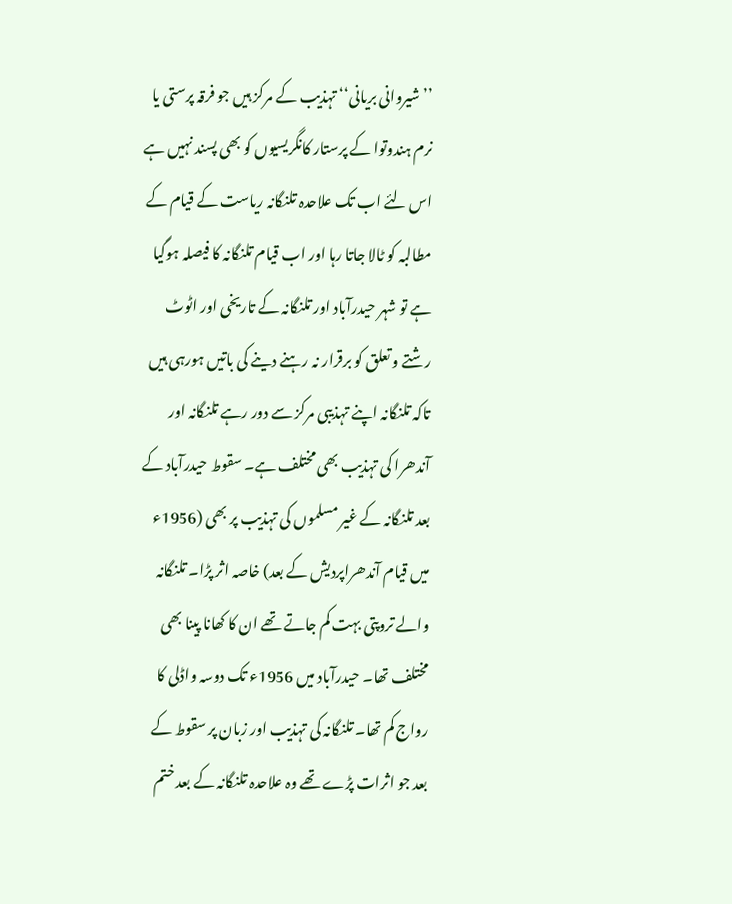’’شیروانی بریانی‘‘ تہذیب کے مرکز ہیں جو فرقہ پرستی یا نرم ہندوتوا کے پرستار کانگریسیوں کو بھی پسند نہیں ہے اس لئے اب تک علاحدہ تلنگانہ ریاست کے قیام کے مطالبہ کو ٹالا جاتا رہا اور اب قیام تلنگانہ کا فیصلہ ہوگیا ہے تو شہر حیدرآباد اور تلنگانہ کے تاریخی اور اٹوٹ رشتے و تعلق کو برقرار نہ رہنے دینے کی باتیں ہورہی ہیں تاکہ تلنگانہ اپنے تہذیبی مرکز سے دور رہے تلنگانہ اور آندھرا کی تہذیب بھی مختلف ہے۔ سقوط حیدرآباد کے بعد تلنگانہ کے غیر مسلموں کی تہذیب پر بھی (1956ء میں قیام آندھراپردیش کے بعد) خاصہ اثر پڑا۔ تلنگانہ والے تروپتی بہت کم جاتے تھے ان کا کھانا پینا بھی مختلف تھا۔ حیدرآباد میں 1956ء تک دوسہ واڈلی کا رواج کم تھا۔ تلنگانہ کی تہذیب اور زبان پر سقوط کے بعد جو اثرات پڑے تھے وہ علاحدہ تلنگانہ کے بعد ختم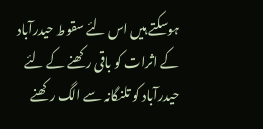ہوسکتے ہیں اس لئے سقوط حیدرآباد کے اثرات کو باقی رکھنے کے لئے حیدرآباد کو تلنگانہ سے الگ رکھنے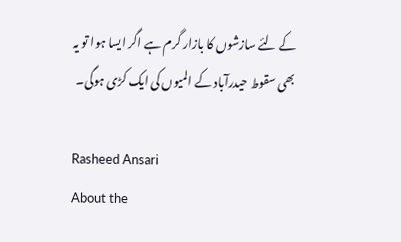کے لئے سازشوں کا بازار گرم ہے اگر ایسا ہوا تو یہ بھی سقوط حیدرآباد کے المیوں کی ایک کڑی ہوگی۔

Rasheed Ansari
About the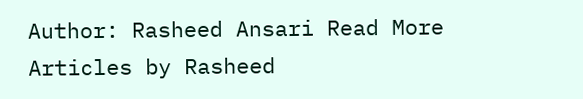Author: Rasheed Ansari Read More Articles by Rasheed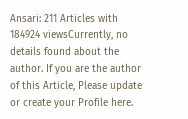Ansari: 211 Articles with 184924 viewsCurrently, no details found about the author. If you are the author of this Article, Please update or create your Profile here.